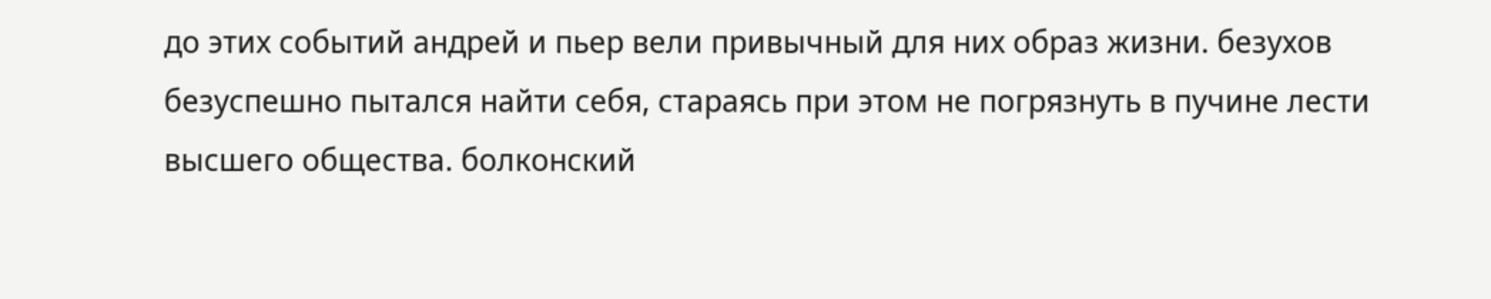до этих событий андрей и пьер вели привычный для них образ жизни. безухов безуспешно пытался найти себя, стараясь при этом не погрязнуть в пучине лести высшего общества. болконский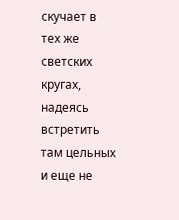скучает в тех же светских кругах, надеясь встретить там цельных и еще не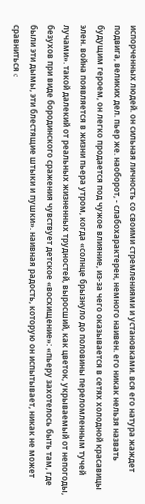испорченных людей. он сильная личность со своими стремлениями и установками. вся его натура жаждет подвига, великих дел. пьер же. наоборот, - слабохарактерен, немного наивен. его никак нельзя назвать будущим героем, он легко продается под чужое влияние, из-за чего оказывается в сетях холодной красавицы элен. война появляется в жизни пьера утром, когда «солнце брызнуло до половины переломленным тучей лучами». такой далекий от реальных жизненных трудностей, выросший, как цветок, укрываемый от непогоды, безухов при виде бородинского сражения чувствует детское «восхищение»: «пьеру захотелось быть там, где были эти дымы, эти блестящие штыки и пушки». наивная радость, которую он испытывает, никак не может сравниться c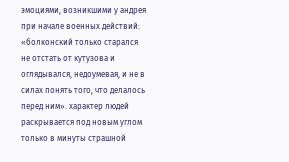эмоциями, возникшими у андрея при начале военных действий: «болконский только старался не отстать от кутузова и оглядывался, недоумевая, и не в силах понять того, что делалось перед ним». характер людей раскрывается под новым углом только в минуты страшной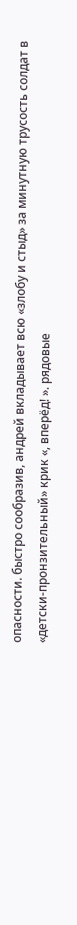опасности. быстро сообразив, андрей вкладывает всю «злобу и стыд» за минутную трусость солдат в «детски-пронзительный» крик «, вперёд! ». рядовые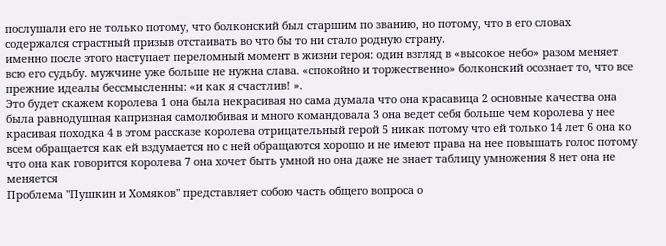послушали его не только потому, что болконский был старшим по званию, но потому, что в его словах содержался страстный призыв отстаивать во что бы то ни стало родную страну.
именно после этого наступает переломный момент в жизни героя: один взгляд в «высокое небо» разом меняет всю его судьбу. мужчине уже больше не нужна слава. «спокойно и торжественно» болконский осознает то, что все прежние идеалы бессмысленны: «и как я счастлив! ».
Это будет скажем королева 1 она была некрасивая но сама думала что она красавица 2 основные качества она была равнодушная капризная самолюбивая и много командовала 3 она ведет себя больше чем королева у нее красивая походка 4 в этом рассказе королева отрицательный герой 5 никак потому что ей только 14 лет 6 она ко всем обращается как ей вздумается но с ней обращаются хорошо и не имеют права на нее повышать голос потому что она как говорится королева 7 она хочет быть умной но она даже не знает таблицу умножения 8 нет она не меняется
Проблема "Пушкин и Хомяков" представляет собою часть общего вопроса о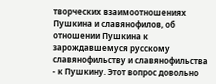творческих взаимоотношениях Пушкина и славянофилов, об отношении Пушкина к зарождавшемуся русскому славянофильству и славянофильства - к Пушкину. Этот вопрос довольно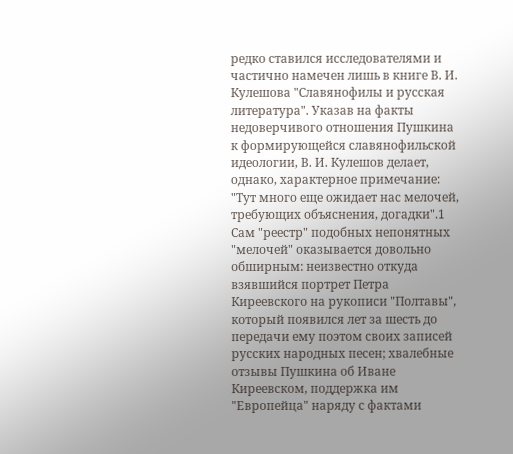редко ставился исследователями и частично намечен лишь в книге В. И. Кулешова "Славянофилы и русская литература". Указав на факты недоверчивого отношения Пушкина к формирующейся славянофильской идеологии, В. И. Кулешов делает, однако, характерное примечание: "Тут много еще ожидает нас мелочей, требующих объяснения, догадки".1 Сам "реестр" подобных непонятных "мелочей" оказывается довольно обширным: неизвестно откуда взявшийся портрет Петра Киреевского на рукописи "Полтавы", который появился лет за шесть до передачи ему поэтом своих записей русских народных песен; хвалебные отзывы Пушкина об Иване Киреевском, поддержка им "Европейца" наряду с фактами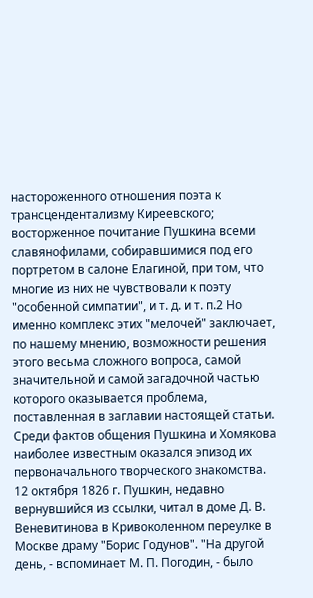настороженного отношения поэта к трансцендентализму Киреевского; восторженное почитание Пушкина всеми славянофилами, собиравшимися под его портретом в салоне Елагиной, при том, что многие из них не чувствовали к поэту "особенной симпатии", и т. д. и т. п.2 Но именно комплекс этих "мелочей" заключает, по нашему мнению, возможности решения этого весьма сложного вопроса, самой значительной и самой загадочной частью которого оказывается проблема, поставленная в заглавии настоящей статьи. Среди фактов общения Пушкина и Хомякова наиболее известным оказался эпизод их первоначального творческого знакомства. 12 октября 1826 г. Пушкин, недавно вернувшийся из ссылки, читал в доме Д. В. Веневитинова в Кривоколенном переулке в Москве драму "Борис Годунов". "На другой день, - вспоминает М. П. Погодин, - было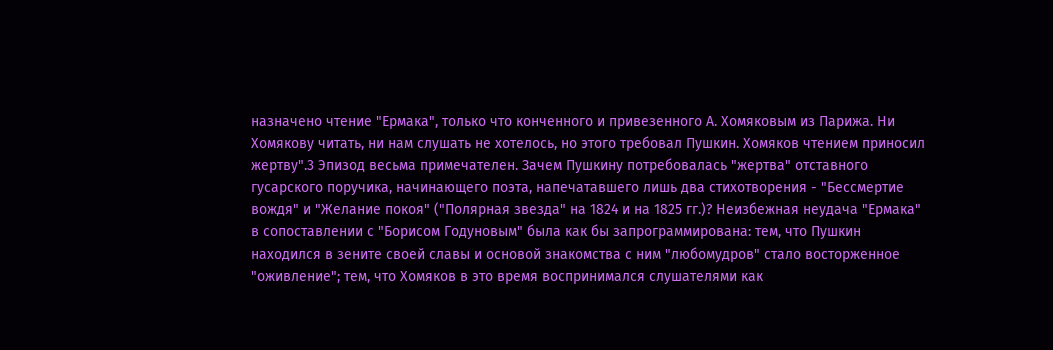назначено чтение "Ермака", только что конченного и привезенного А. Хомяковым из Парижа. Ни Хомякову читать, ни нам слушать не хотелось, но этого требовал Пушкин. Хомяков чтением приносил жертву".3 Эпизод весьма примечателен. Зачем Пушкину потребовалась "жертва" отставного гусарского поручика, начинающего поэта, напечатавшего лишь два стихотворения - "Бессмертие вождя" и "Желание покоя" ("Полярная звезда" на 1824 и на 1825 гг.)? Неизбежная неудача "Ермака" в сопоставлении с "Борисом Годуновым" была как бы запрограммирована: тем, что Пушкин находился в зените своей славы и основой знакомства с ним "любомудров" стало восторженное "оживление"; тем, что Хомяков в это время воспринимался слушателями как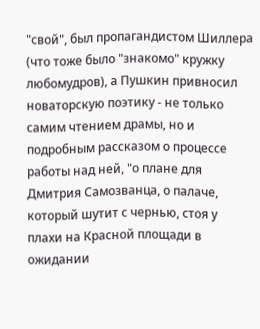"свой", был пропагандистом Шиллера (что тоже было "знакомо" кружку любомудров), а Пушкин привносил новаторскую поэтику - не только самим чтением драмы, но и подробным рассказом о процессе работы над ней, "о плане для Дмитрия Самозванца, о палаче, который шутит с чернью, стоя у плахи на Красной площади в ожидании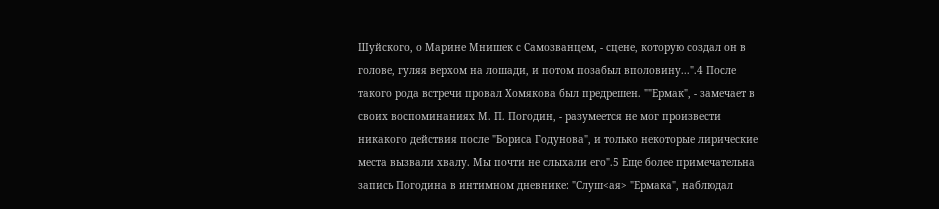Шуйского, о Марине Мнишек с Самозванцем, - сцене, которую создал он в голове, гуляя верхом на лошади, и потом позабыл вполовину...".4 После такого рода встречи провал Хомякова был предрешен. ""Ермак", - замечает в своих воспоминаниях М. П. Погодин, - разумеется не мог произвести никакого действия после "Бориса Годунова", и только некоторые лирические места вызвали хвалу. Мы почти не слыхали его".5 Еще более примечательна запись Погодина в интимном дневнике: "Слуш<ая> "Ермака", наблюдал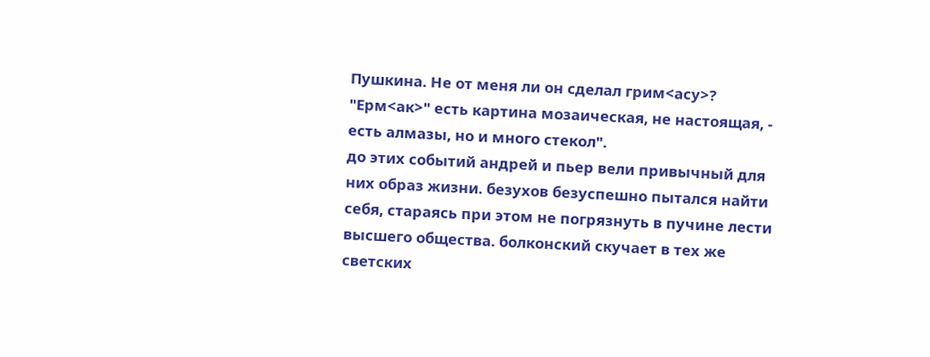Пушкина. Не от меня ли он сделал грим<асу>? "Ерм<ак>" есть картина мозаическая, не настоящая, - есть алмазы, но и много стекол".
до этих событий андрей и пьер вели привычный для них образ жизни. безухов безуспешно пытался найти себя, стараясь при этом не погрязнуть в пучине лести высшего общества. болконский скучает в тех же светских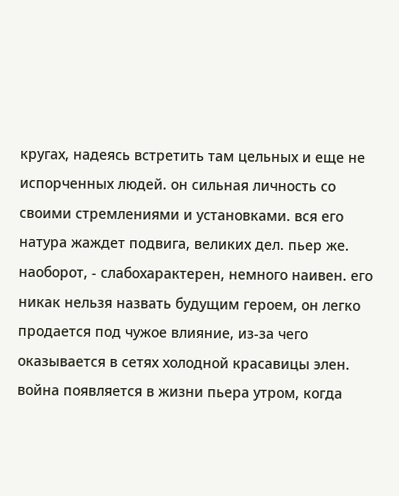кругах, надеясь встретить там цельных и еще не испорченных людей. он сильная личность со своими стремлениями и установками. вся его натура жаждет подвига, великих дел. пьер же. наоборот, - слабохарактерен, немного наивен. его никак нельзя назвать будущим героем, он легко продается под чужое влияние, из-за чего оказывается в сетях холодной красавицы элен. война появляется в жизни пьера утром, когда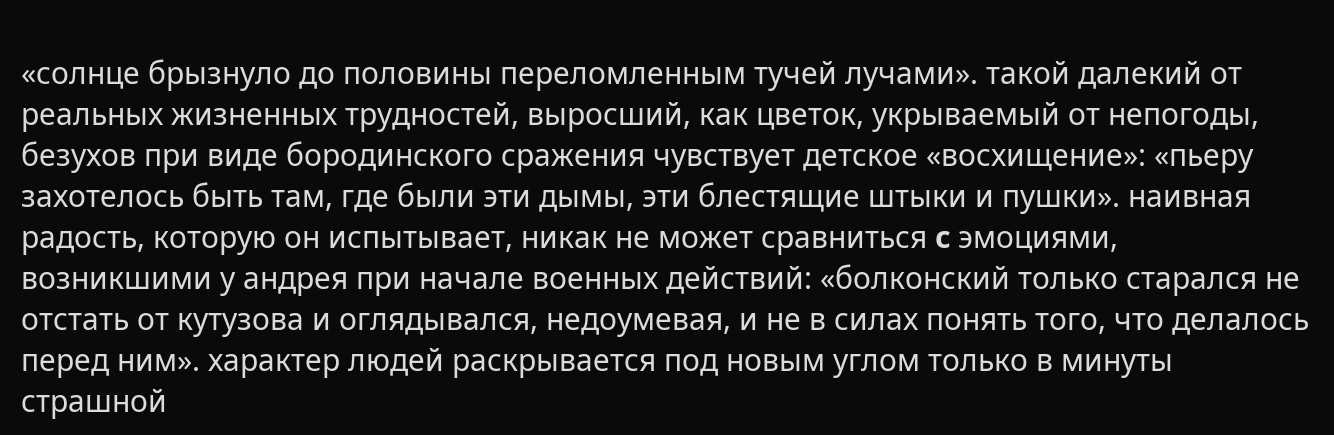«солнце брызнуло до половины переломленным тучей лучами». такой далекий от реальных жизненных трудностей, выросший, как цветок, укрываемый от непогоды, безухов при виде бородинского сражения чувствует детское «восхищение»: «пьеру захотелось быть там, где были эти дымы, эти блестящие штыки и пушки». наивная радость, которую он испытывает, никак не может сравниться c эмоциями, возникшими у андрея при начале военных действий: «болконский только старался не отстать от кутузова и оглядывался, недоумевая, и не в силах понять того, что делалось перед ним». характер людей раскрывается под новым углом только в минуты страшной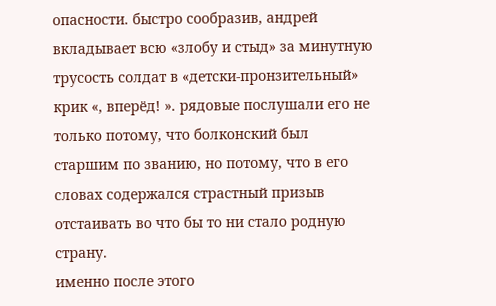опасности. быстро сообразив, андрей вкладывает всю «злобу и стыд» за минутную трусость солдат в «детски-пронзительный» крик «, вперёд! ». рядовые послушали его не только потому, что болконский был старшим по званию, но потому, что в его словах содержался страстный призыв отстаивать во что бы то ни стало родную страну.
именно после этого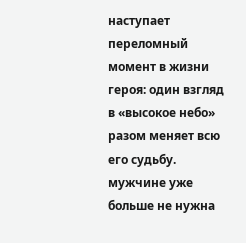наступает переломный момент в жизни героя: один взгляд в «высокое небо» разом меняет всю его судьбу. мужчине уже больше не нужна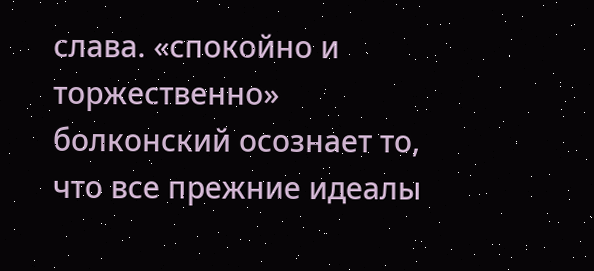слава. «спокойно и торжественно» болконский осознает то, что все прежние идеалы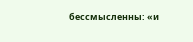бессмысленны: «и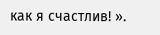как я счастлив! ».